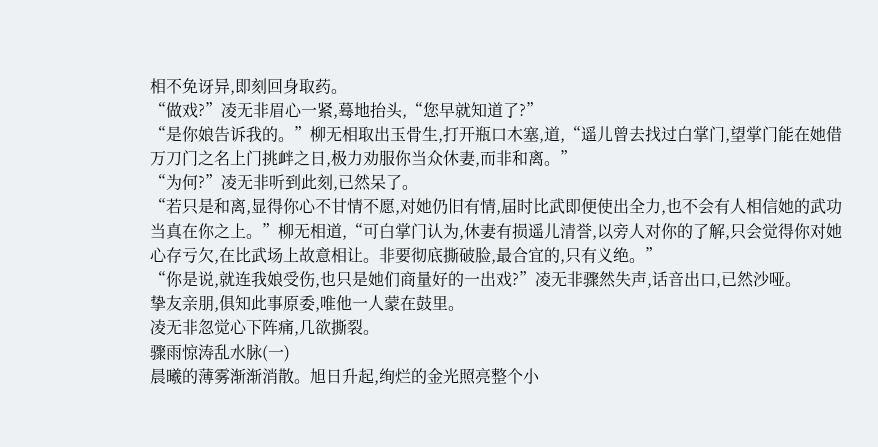相不免讶异,即刻回身取药。
“做戏?”凌无非眉心一紧,蓦地抬头,“您早就知道了?”
“是你娘告诉我的。”柳无相取出玉骨生,打开瓶口木塞,道,“遥儿曾去找过白掌门,望掌门能在她借万刀门之名上门挑衅之日,极力劝服你当众休妻,而非和离。”
“为何?”凌无非听到此刻,已然呆了。
“若只是和离,显得你心不甘情不愿,对她仍旧有情,届时比武即便使出全力,也不会有人相信她的武功当真在你之上。”柳无相道,“可白掌门认为,休妻有损遥儿清誉,以旁人对你的了解,只会觉得你对她心存亏欠,在比武场上故意相让。非要彻底撕破脸,最合宜的,只有义绝。”
“你是说,就连我娘受伤,也只是她们商量好的一出戏?”凌无非骤然失声,话音出口,已然沙哑。
挚友亲朋,俱知此事原委,唯他一人蒙在鼓里。
凌无非忽觉心下阵痛,几欲撕裂。
骤雨惊涛乱水脉(一)
晨曦的薄雾渐渐消散。旭日升起,绚烂的金光照亮整个小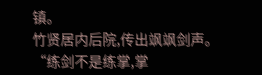镇。
竹贤居内后院,传出飒飒剑声。
“练剑不是练掌,掌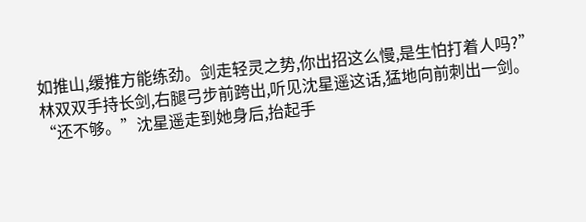如推山,缓推方能练劲。剑走轻灵之势,你出招这么慢,是生怕打着人吗?”
林双双手持长剑,右腿弓步前跨出,听见沈星遥这话,猛地向前刺出一剑。
“还不够。”沈星遥走到她身后,抬起手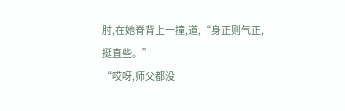肘,在她脊背上一撞,道,“身正则气正,挺直些。”
“哎呀,师父都没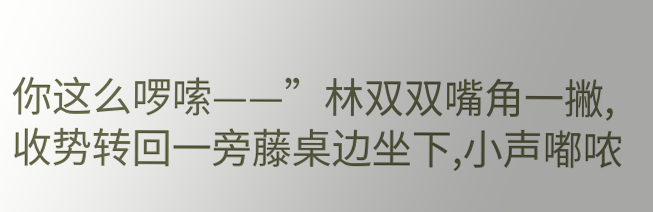你这么啰嗦——”林双双嘴角一撇,收势转回一旁藤桌边坐下,小声嘟哝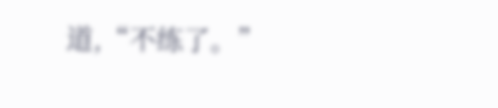道,“不练了。”